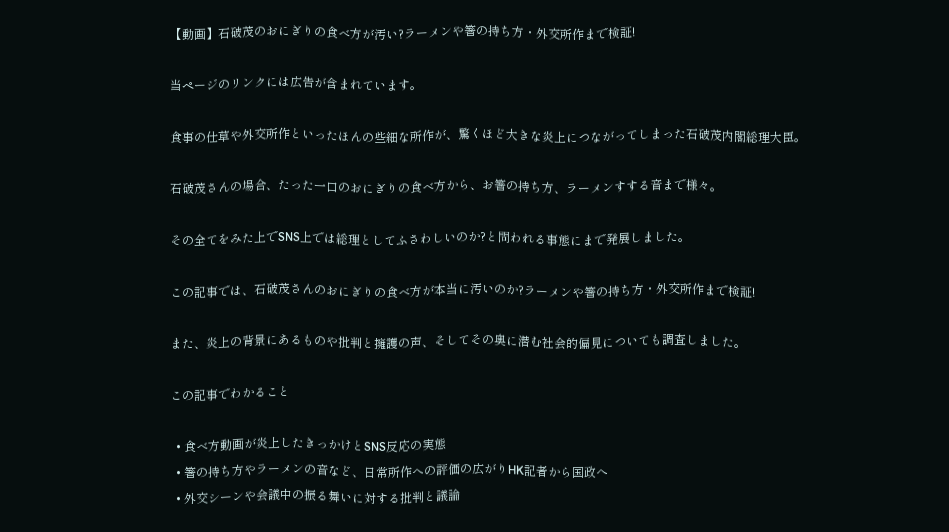【動画】石破茂のおにぎりの食べ方が汚い?ラーメンや箸の持ち方・外交所作まで検証!

当ページのリンクには広告が含まれています。

食事の仕草や外交所作といったほんの些細な所作が、驚くほど大きな炎上につながってしまった石破茂内閣総理大臣。

石破茂さんの場合、たった一口のおにぎりの食べ方から、お箸の持ち方、ラーメンすする音まで様々。

その全てをみた上でSNS上では総理としてふさわしいのか?と問われる事態にまで発展しました。

この記事では、石破茂さんのおにぎりの食べ方が本当に汚いのか?ラーメンや箸の持ち方・外交所作まで検証!

また、炎上の背景にあるものや批判と擁護の声、そしてその奥に潜む社会的偏見についても調査しました。

この記事でわかること

  • 食べ方動画が炎上したきっかけとSNS反応の実態
  • 箸の持ち方やラーメンの音など、日常所作への評価の広がりHK記者から国政へ
  • 外交シーンや会議中の振る舞いに対する批判と議論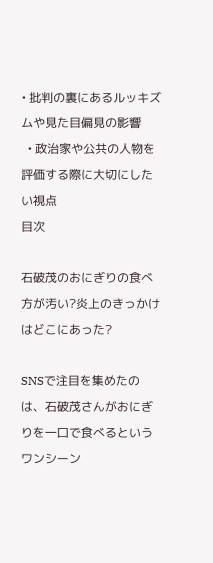• 批判の裏にあるルッキズムや見た目偏見の影響
  • 政治家や公共の人物を評価する際に大切にしたい視点
目次

石破茂のおにぎりの食べ方が汚い?炎上のきっかけはどこにあった?

SNSで注目を集めたのは、石破茂さんがおにぎりを一口で食べるというワンシーン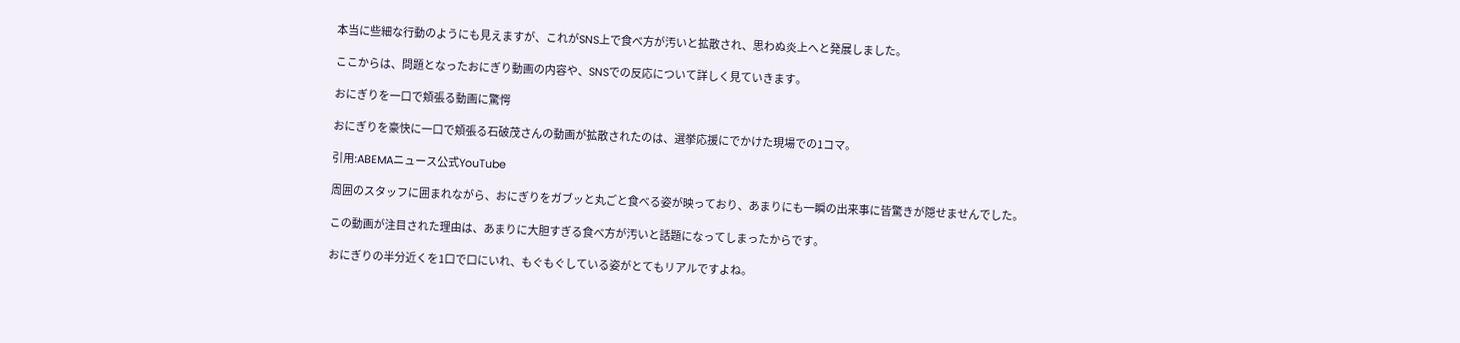本当に些細な行動のようにも見えますが、これがSNS上で食べ方が汚いと拡散され、思わぬ炎上へと発展しました。

ここからは、問題となったおにぎり動画の内容や、SNSでの反応について詳しく見ていきます。

おにぎりを一口で頬張る動画に驚愕

おにぎりを豪快に一口で頬張る石破茂さんの動画が拡散されたのは、選挙応援にでかけた現場での1コマ。

引用:ABEMAニュース公式YouTube

周囲のスタッフに囲まれながら、おにぎりをガブッと丸ごと食べる姿が映っており、あまりにも一瞬の出来事に皆驚きが隠せませんでした。

この動画が注目された理由は、あまりに大胆すぎる食べ方が汚いと話題になってしまったからです。

おにぎりの半分近くを1口で口にいれ、もぐもぐしている姿がとてもリアルですよね。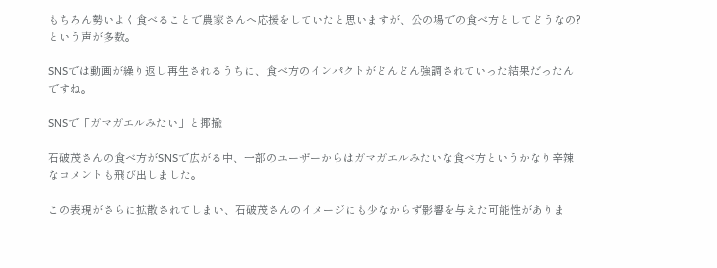もちろん勢いよく食べることで農家さんへ応援をしていたと思いますが、公の場での食べ方としてどうなの?という声が多数。

SNSでは動画が繰り返し再生されるうちに、食べ方のインパクトがどんどん強調されていった結果だったんですね。

SNSで「ガマガエルみたい」と揶揄

石破茂さんの食べ方がSNSで広がる中、一部のユーザーからはガマガエルみたいな食べ方というかなり辛辣なコメントも飛び出しました。

この表現がさらに拡散されてしまい、石破茂さんのイメージにも少なからず影響を与えた可能性がありま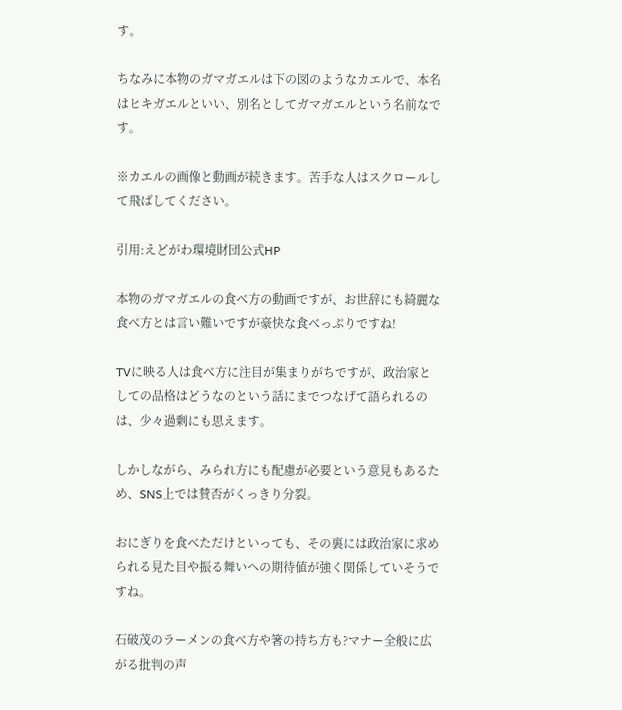す。

ちなみに本物のガマガエルは下の図のようなカエルで、本名はヒキガエルといい、別名としてガマガエルという名前なです。

※カエルの画像と動画が続きます。苦手な人はスクロールして飛ばしてください。

引用:えどがわ環境財団公式HP

本物のガマガエルの食べ方の動画ですが、お世辞にも綺麗な食べ方とは言い難いですが豪快な食べっぷりですね!

TVに映る人は食べ方に注目が集まりがちですが、政治家としての品格はどうなのという話にまでつなげて語られるのは、少々過剰にも思えます。

しかしながら、みられ方にも配慮が必要という意見もあるため、SNS上では賛否がくっきり分裂。

おにぎりを食べただけといっても、その裏には政治家に求められる見た目や振る舞いへの期待値が強く関係していそうですね。

石破茂のラーメンの食べ方や箸の持ち方も?マナー全般に広がる批判の声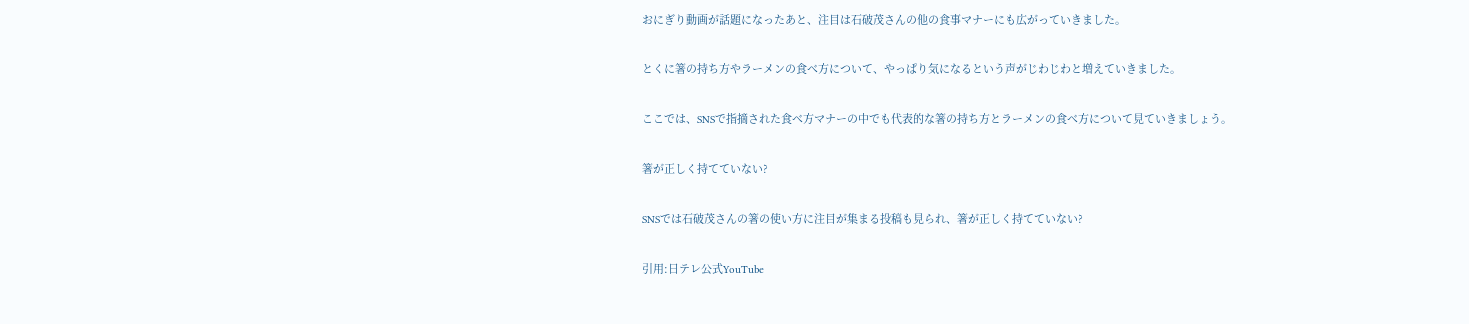おにぎり動画が話題になったあと、注目は石破茂さんの他の食事マナーにも広がっていきました。

とくに箸の持ち方やラーメンの食べ方について、やっぱり気になるという声がじわじわと増えていきました。

ここでは、SNSで指摘された食べ方マナーの中でも代表的な箸の持ち方とラーメンの食べ方について見ていきましょう。

箸が正しく持てていない?

SNSでは石破茂さんの箸の使い方に注目が集まる投稿も見られ、箸が正しく持てていない?

引用:日テレ公式YouTube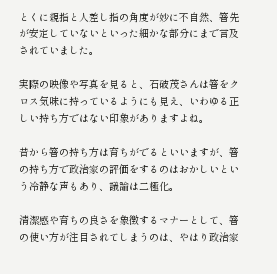とくに親指と人差し指の角度が妙に不自然、箸先が安定していないといった細かな部分にまで言及されていました。

実際の映像や写真を見ると、石破茂さんは箸をクロス気味に持っているようにも見え、いわゆる正しい持ち方ではない印象がありますよね。

昔から箸の持ち方は育ちがでるといいますが、箸の持ち方で政治家の評価をするのはおかしいという冷静な声もあり、議論は二極化。

清潔感や育ちの良さを象徴するマナーとして、箸の使い方が注目されてしまうのは、やはり政治家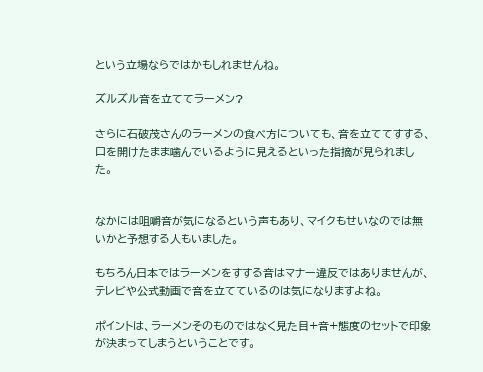という立場ならではかもしれませんね。

ズルズル音を立ててラーメン?

さらに石破茂さんのラーメンの食べ方についても、音を立ててすする、口を開けたまま噛んでいるように見えるといった指摘が見られました。


なかには咀嚼音が気になるという声もあり、マイクもせいなのでは無いかと予想する人もいました。

もちろん日本ではラーメンをすする音はマナー違反ではありませんが、テレビや公式動画で音を立てているのは気になりますよね。

ポイントは、ラーメンそのものではなく見た目+音+態度のセットで印象が決まってしまうということです。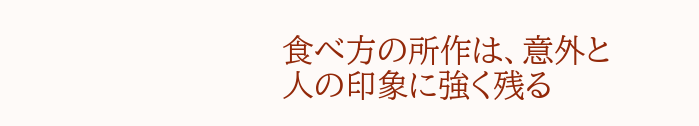食べ方の所作は、意外と人の印象に強く残る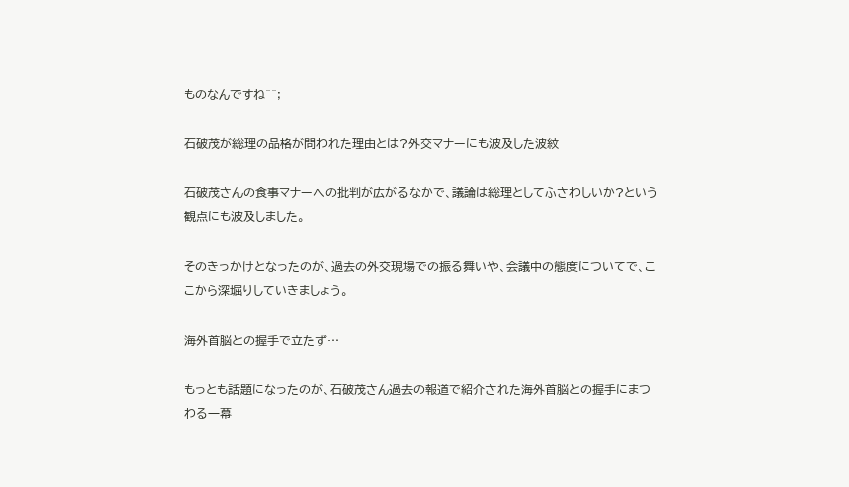ものなんですね^^;

石破茂が総理の品格が問われた理由とは?外交マナーにも波及した波紋

石破茂さんの食事マナーへの批判が広がるなかで、議論は総理としてふさわしいか?という観点にも波及しました。

そのきっかけとなったのが、過去の外交現場での振る舞いや、会議中の態度についてで、ここから深堀りしていきましょう。

海外首脳との握手で立たず…

もっとも話題になったのが、石破茂さん過去の報道で紹介された海外首脳との握手にまつわる一幕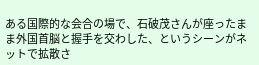ある国際的な会合の場で、石破茂さんが座ったまま外国首脳と握手を交わした、というシーンがネットで拡散さ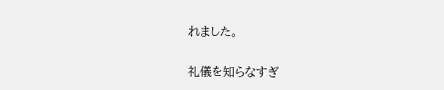れました。

礼儀を知らなすぎ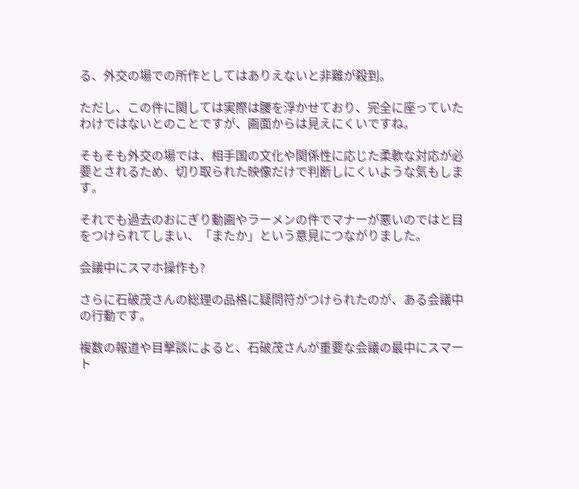る、外交の場での所作としてはありえないと非難が殺到。

ただし、この件に関しては実際は腰を浮かせており、完全に座っていたわけではないとのことですが、画面からは見えにくいですね。

そもそも外交の場では、相手国の文化や関係性に応じた柔軟な対応が必要とされるため、切り取られた映像だけで判断しにくいような気もします。

それでも過去のおにぎり動画やラーメンの件でマナーが悪いのではと目をつけられてしまい、「またか」という意見につながりました。

会議中にスマホ操作も?

さらに石破茂さんの総理の品格に疑問符がつけられたのが、ある会議中の行動です。

複数の報道や目撃談によると、石破茂さんが重要な会議の最中にスマート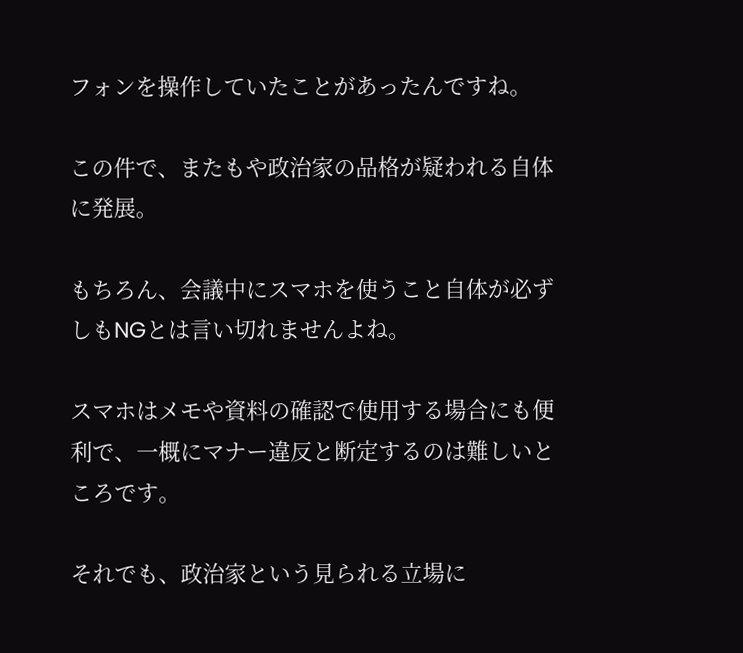フォンを操作していたことがあったんですね。

この件で、またもや政治家の品格が疑われる自体に発展。

もちろん、会議中にスマホを使うこと自体が必ずしもNGとは言い切れませんよね。

スマホはメモや資料の確認で使用する場合にも便利で、一概にマナー違反と断定するのは難しいところです。

それでも、政治家という見られる立場に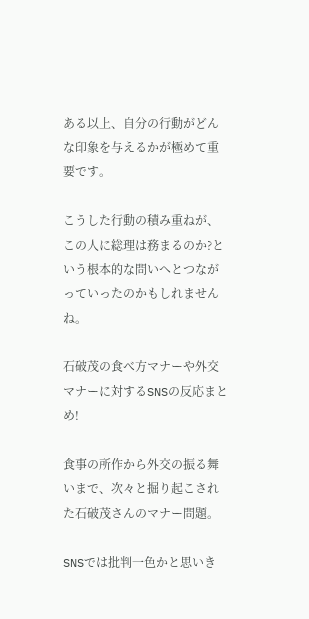ある以上、自分の行動がどんな印象を与えるかが極めて重要です。

こうした行動の積み重ねが、この人に総理は務まるのか?という根本的な問いへとつながっていったのかもしれませんね。

石破茂の食べ方マナーや外交マナーに対するSNSの反応まとめ!

食事の所作から外交の振る舞いまで、次々と掘り起こされた石破茂さんのマナー問題。

SNSでは批判一色かと思いき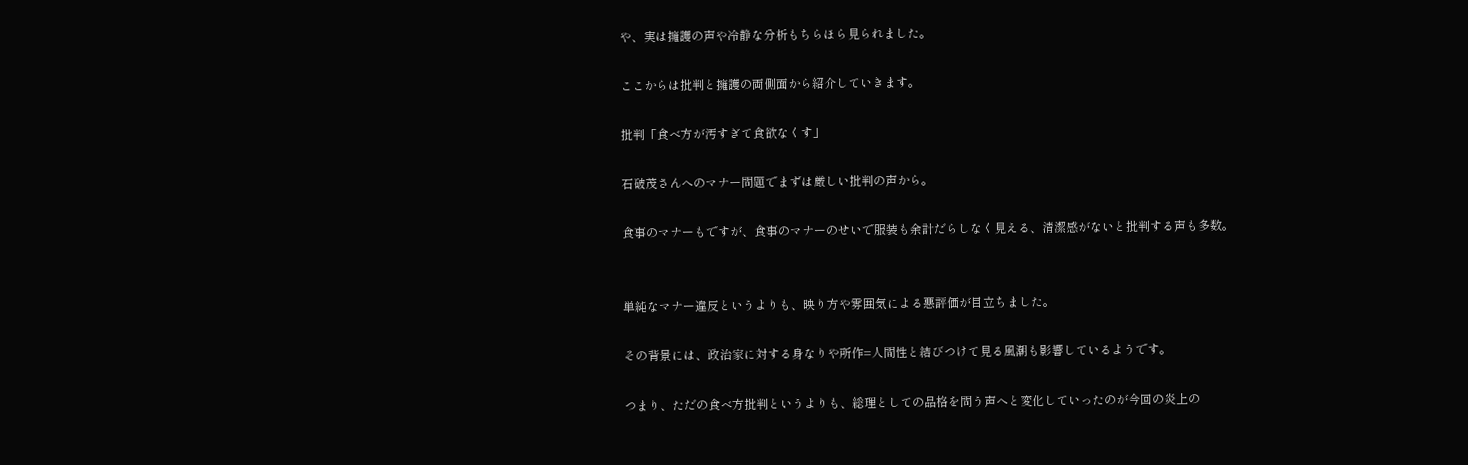や、実は擁護の声や冷静な分析もちらほら見られました。

ここからは批判と擁護の両側面から紹介していきます。

批判「食べ方が汚すぎて食欲なくす」

石破茂さんへのマナー問題でまずは厳しい批判の声から。

食事のマナーもですが、食事のマナーのせいで服装も余計だらしなく見える、清潔感がないと批判する声も多数。


単純なマナー違反というよりも、映り方や雰囲気による悪評価が目立ちました。

その背景には、政治家に対する身なりや所作=人間性と結びつけて見る風潮も影響しているようです。

つまり、ただの食べ方批判というよりも、総理としての品格を問う声へと変化していったのが今回の炎上の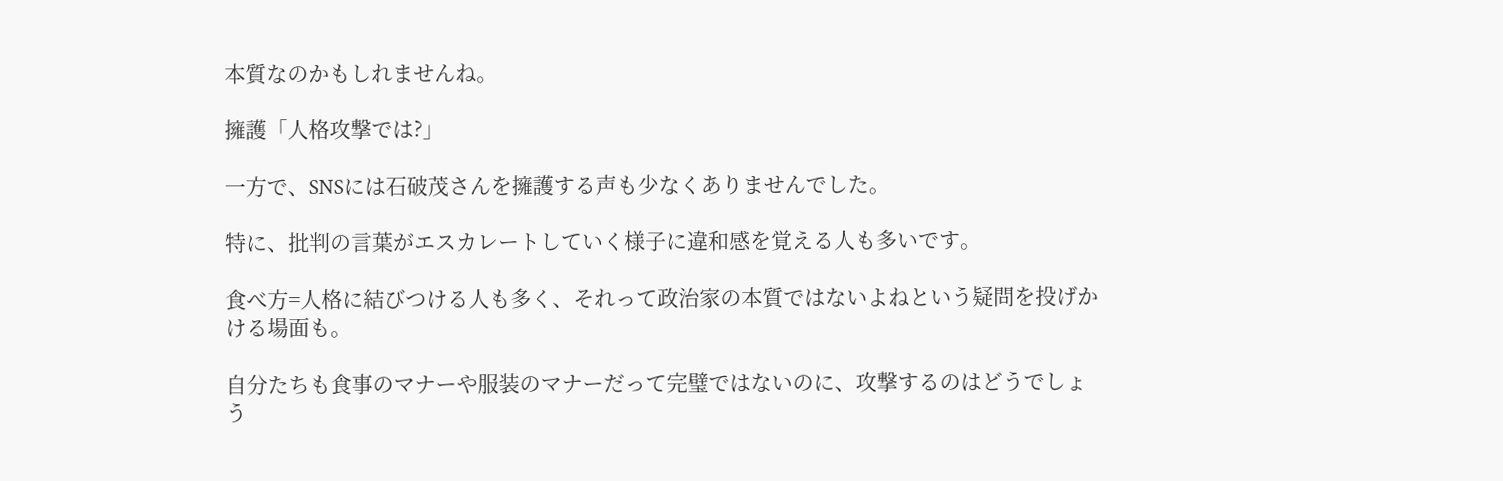本質なのかもしれませんね。

擁護「人格攻撃では?」

一方で、SNSには石破茂さんを擁護する声も少なくありませんでした。

特に、批判の言葉がエスカレートしていく様子に違和感を覚える人も多いです。

食べ方=人格に結びつける人も多く、それって政治家の本質ではないよねという疑問を投げかける場面も。

自分たちも食事のマナーや服装のマナーだって完璧ではないのに、攻撃するのはどうでしょう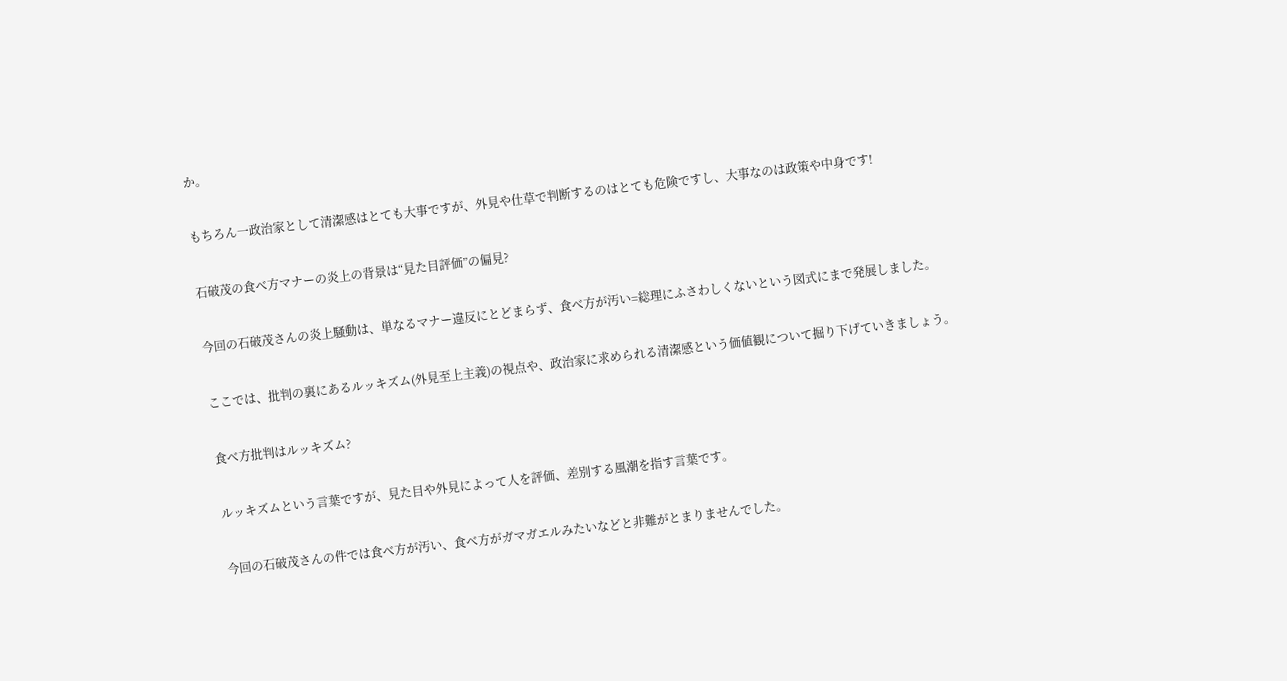か。

もちろん一政治家として清潔感はとても大事ですが、外見や仕草で判断するのはとても危険ですし、大事なのは政策や中身です!

石破茂の食べ方マナーの炎上の背景は“見た目評価”の偏見?

今回の石破茂さんの炎上騒動は、単なるマナー違反にとどまらず、食べ方が汚い=総理にふさわしくないという図式にまで発展しました。

ここでは、批判の裏にあるルッキズム(外見至上主義)の視点や、政治家に求められる清潔感という価値観について掘り下げていきましょう。

食べ方批判はルッキズム?

ルッキズムという言葉ですが、見た目や外見によって人を評価、差別する風潮を指す言葉です。

今回の石破茂さんの件では食べ方が汚い、食べ方がガマガエルみたいなどと非難がとまりませんでした。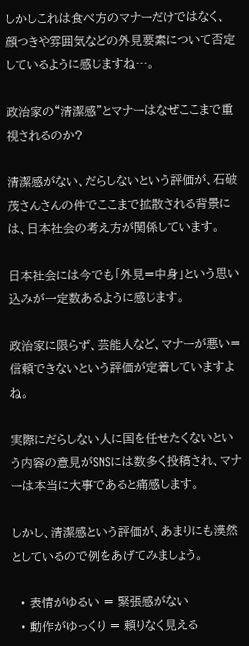しかしこれは食べ方のマナーだけではなく、顔つきや雰囲気などの外見要素について否定しているように感じますね…。

政治家の“清潔感”とマナーはなぜここまで重視されるのか?

清潔感がない、だらしないという評価が、石破茂さんさんの件でここまで拡散される背景には、日本社会の考え方が関係しています。

日本社会には今でも「外見=中身」という思い込みが一定数あるように感じます。

政治家に限らず、芸能人など、マナーが悪い=信頼できないという評価が定着していますよね。

実際にだらしない人に国を任せたくないという内容の意見がSNSには数多く投稿され、マナーは本当に大事であると痛感します。

しかし、清潔感という評価が、あまりにも漠然としているので例をあげてみましょう。

  • 表情がゆるい = 緊張感がない
  • 動作がゆっくり = 頼りなく見える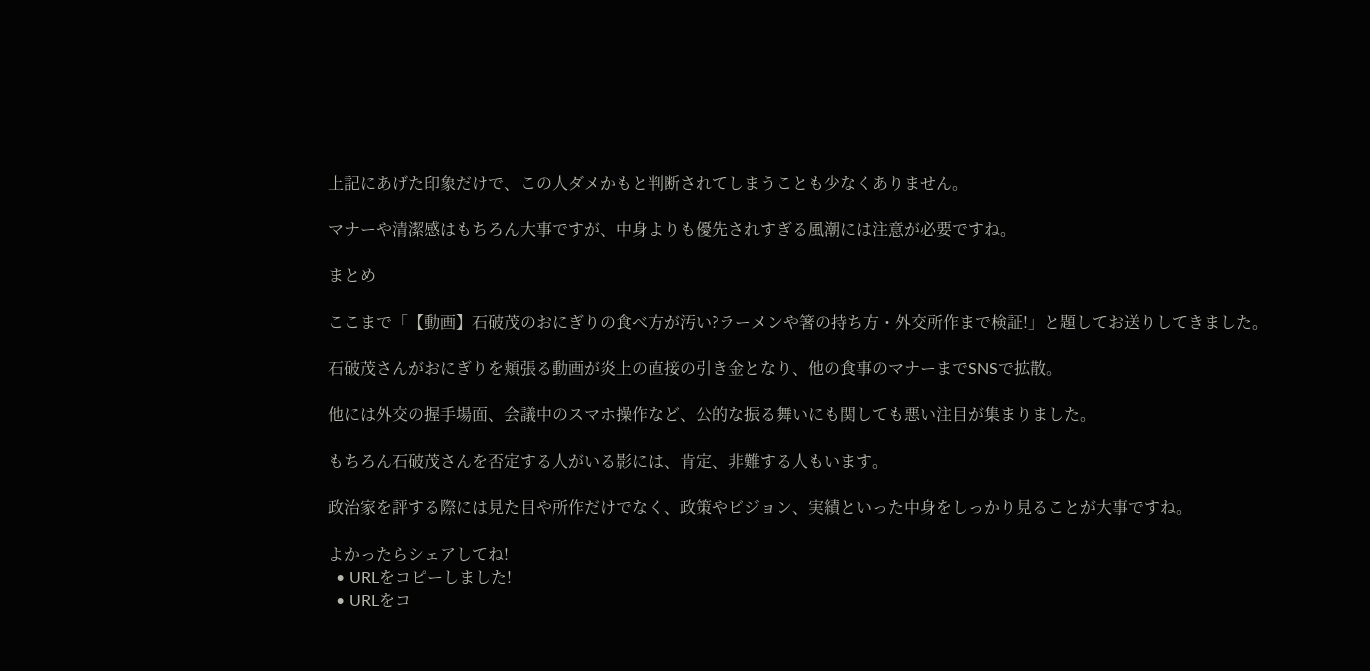上記にあげた印象だけで、この人ダメかもと判断されてしまうことも少なくありません。

マナーや清潔感はもちろん大事ですが、中身よりも優先されすぎる風潮には注意が必要ですね。

まとめ

ここまで「【動画】石破茂のおにぎりの食べ方が汚い?ラーメンや箸の持ち方・外交所作まで検証!」と題してお送りしてきました。

石破茂さんがおにぎりを頬張る動画が炎上の直接の引き金となり、他の食事のマナーまでSNSで拡散。

他には外交の握手場面、会議中のスマホ操作など、公的な振る舞いにも関しても悪い注目が集まりました。

もちろん石破茂さんを否定する人がいる影には、肯定、非難する人もいます。

政治家を評する際には見た目や所作だけでなく、政策やビジョン、実績といった中身をしっかり見ることが大事ですね。

よかったらシェアしてね!
  • URLをコピーしました!
  • URLをコ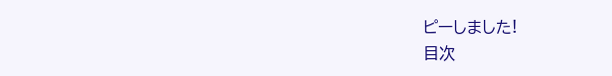ピーしました!
目次